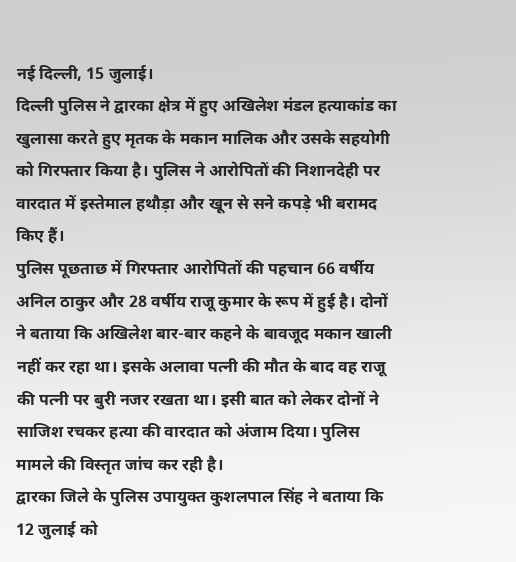नई दिल्ली, 15 जुलाई।
दिल्ली पुलिस ने द्वारका क्षेत्र में हुए अखिलेश मंडल हत्याकांड का खुलासा करते हुए मृतक के मकान मालिक और उसके सहयोगी को गिरफ्तार किया है। पुलिस ने आरोपितों की निशानदेही पर वारदात में इस्तेमाल हथौड़ा और खून से सने कपड़े भी बरामद किए हैं।
पुलिस पूछताछ में गिरफ्तार आरोपितों की पहचान 66 वर्षीय अनिल ठाकुर और 28 वर्षीय राजू कुमार के रूप में हुई है। दोनों ने बताया कि अखिलेश बार-बार कहने के बावजूद मकान खाली नहीं कर रहा था। इसके अलावा पत्नी की मौत के बाद वह राजू की पत्नी पर बुरी नजर रखता था। इसी बात को लेकर दोनों ने साजिश रचकर हत्या की वारदात को अंजाम दिया। पुलिस मामले की विस्तृत जांच कर रही है।
द्वारका जिले के पुलिस उपायुक्त कुशलपाल सिंह ने बताया कि 12 जुलाई को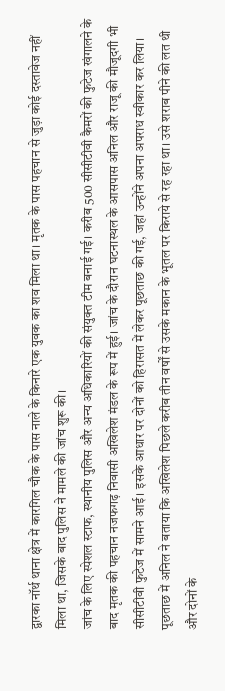द्वारका नॉर्थ थाना क्षेत्र में कारगिल चौक के पास नाले के किनारे एक युवक का शव मिला था। मृतक के पास पहचान से जुड़ा कोई दस्तावेज नहीं मिला था, जिसके बाद पुलिस ने मामले की जांच शुरू की।
जांच के लिए स्पेशल स्टाफ, स्थानीय पुलिस और अन्य अधिकारियों की संयुक्त टीम बनाई गई। करीब 500 सीसीटीवी कैमरों की फुटेज खंगालने के बाद मृतक की पहचान नजफगढ़ निवासी अखिलेश मंडल के रूप में हुई। जांच के दौरान घटनास्थल के आसपास अनिल और राजू की मौजूदगी भी सीसीटीवी फुटेज में सामने आई। इसके आधार पर दोनों को हिरासत में लेकर पूछताछ की गई, जहां उन्होंने अपना अपराध स्वीकार कर लिया।
पूछताछ में अनिल ने बताया कि अखिलेश पिछले करीब तीन वर्षों से उसके मकान के भूतल पर किराये से रह रहा था। उसे शराब पीने की लत थी और दोनों के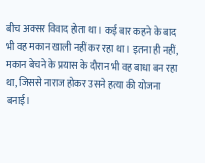बीच अक्सर विवाद होता था। कई बार कहने के बाद भी वह मकान खाली नहीं कर रहा था। इतना ही नहीं, मकान बेचने के प्रयास के दौरान भी वह बाधा बन रहा था, जिससे नाराज होकर उसने हत्या की योजना बनाई।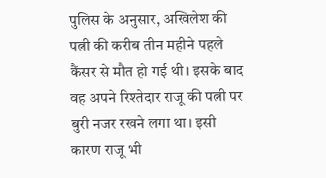पुलिस के अनुसार, अखिलेश की पत्नी की करीब तीन महीने पहले कैंसर से मौत हो गई थी। इसके बाद वह अपने रिश्तेदार राजू की पत्नी पर बुरी नजर रखने लगा था। इसी कारण राजू भी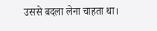उससे बदला लेना चाहता था।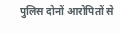पुलिस दोनों आरोपितों से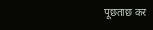पूछताछ कर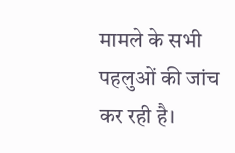मामले के सभी पहलुओं की जांच कर रही है।